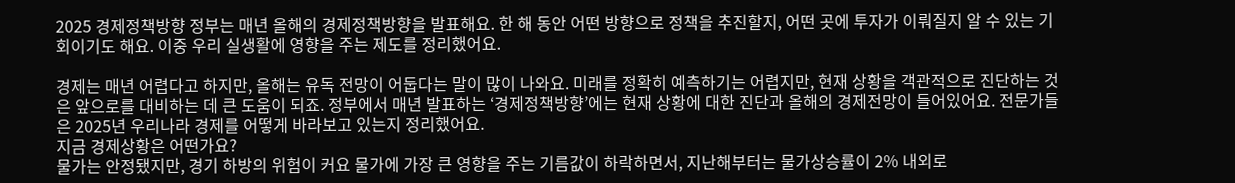2025 경제정책방향 정부는 매년 올해의 경제정책방향을 발표해요. 한 해 동안 어떤 방향으로 정책을 추진할지, 어떤 곳에 투자가 이뤄질지 알 수 있는 기회이기도 해요. 이중 우리 실생활에 영향을 주는 제도를 정리했어요.

경제는 매년 어렵다고 하지만, 올해는 유독 전망이 어둡다는 말이 많이 나와요. 미래를 정확히 예측하기는 어렵지만, 현재 상황을 객관적으로 진단하는 것은 앞으로를 대비하는 데 큰 도움이 되죠. 정부에서 매년 발표하는 ‘경제정책방향’에는 현재 상황에 대한 진단과 올해의 경제전망이 들어있어요. 전문가들은 2025년 우리나라 경제를 어떻게 바라보고 있는지 정리했어요.
지금 경제상황은 어떤가요?
물가는 안정됐지만, 경기 하방의 위험이 커요 물가에 가장 큰 영향을 주는 기름값이 하락하면서, 지난해부터는 물가상승률이 2% 내외로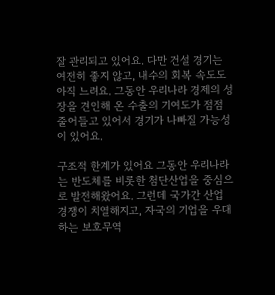잘 관리되고 있어요. 다만 건설 경기는 여전히 좋지 않고, 내수의 회복 속도도 아직 느려요. 그동안 우리나라 경제의 성장을 견인해 온 수출의 기여도가 점점 줄어들고 있어서 경기가 나빠질 가능성이 있어요.

구조적 한계가 있어요 그동안 우리나라는 반도체를 비롯한 첨단산업을 중심으로 발전해왔어요. 그런데 국가간 산업 경쟁이 치열해지고, 자국의 기업을 우대하는 보호무역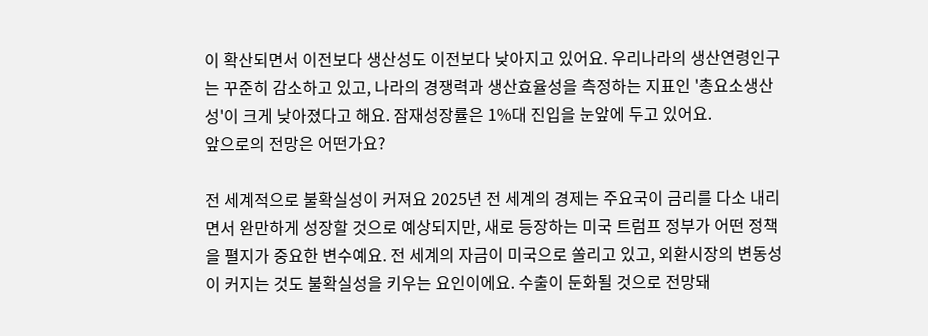이 확산되면서 이전보다 생산성도 이전보다 낮아지고 있어요. 우리나라의 생산연령인구는 꾸준히 감소하고 있고, 나라의 경쟁력과 생산효율성을 측정하는 지표인 '총요소생산성'이 크게 낮아졌다고 해요. 잠재성장률은 1%대 진입을 눈앞에 두고 있어요.
앞으로의 전망은 어떤가요?

전 세계적으로 불확실성이 커져요 2025년 전 세계의 경제는 주요국이 금리를 다소 내리면서 완만하게 성장할 것으로 예상되지만, 새로 등장하는 미국 트럼프 정부가 어떤 정책을 펼지가 중요한 변수예요. 전 세계의 자금이 미국으로 쏠리고 있고, 외환시장의 변동성이 커지는 것도 불확실성을 키우는 요인이에요. 수출이 둔화될 것으로 전망돼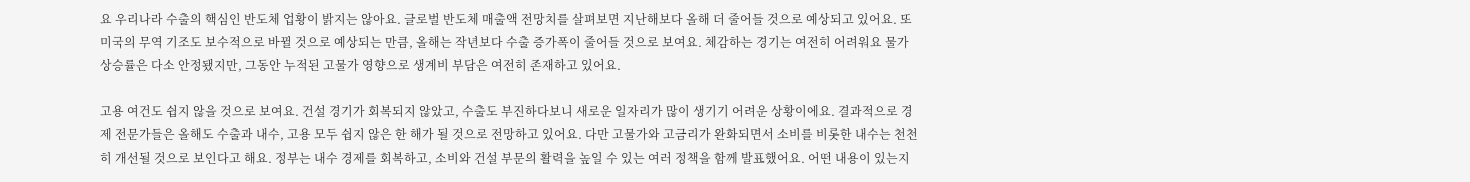요 우리나라 수출의 핵심인 반도체 업황이 밝지는 않아요. 글로벌 반도체 매출액 전망치를 살펴보면 지난해보다 올해 더 줄어들 것으로 예상되고 있어요. 또 미국의 무역 기조도 보수적으로 바뀔 것으로 예상되는 만큼, 올해는 작년보다 수출 증가폭이 줄어들 것으로 보여요. 체감하는 경기는 여전히 어려워요 물가 상승률은 다소 안정됐지만, 그동안 누적된 고물가 영향으로 생계비 부담은 여전히 존재하고 있어요.

고용 여건도 쉽지 않을 것으로 보여요. 건설 경기가 회복되지 않았고, 수출도 부진하다보니 새로운 일자리가 많이 생기기 어려운 상황이에요. 결과적으로 경제 전문가들은 올해도 수출과 내수, 고용 모두 쉽지 않은 한 해가 될 것으로 전망하고 있어요. 다만 고물가와 고금리가 완화되면서 소비를 비롯한 내수는 천천히 개선될 것으로 보인다고 해요. 정부는 내수 경제를 회복하고, 소비와 건설 부문의 활력을 높일 수 있는 여러 정책을 함께 발표했어요. 어떤 내용이 있는지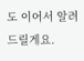도 이어서 알려드릴게요.